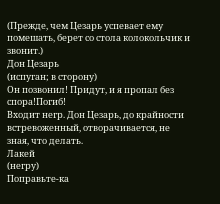(Прежде, чем Цезарь успевает ему помешать, берет со стола колокольчик и звонит.)
Дон Цезарь
(испуган; в сторону)
Он позвонил! Придут, и я пропал без спора!Погиб!
Входит негр. Дон Цезарь, до крайности встревоженный, отворачивается, не зная, что делать.
Лакей
(негру)
Поправьте-ка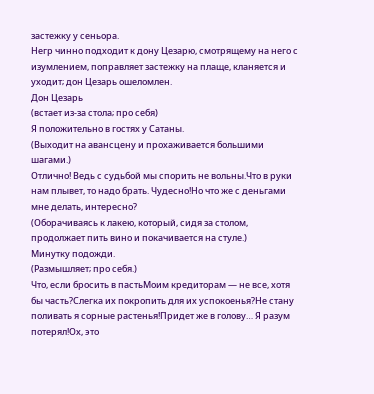застежку у сеньора.
Негр чинно подходит к дону Цезарю, смотрящему на него с изумлением, поправляет застежку на плаще, кланяется и уходит; дон Цезарь ошеломлен.
Дон Цезарь
(встает из-за стола; про себя)
Я положительно в гостях у Сатаны.
(Выходит на авансцену и прохаживается большими шагами.)
Отлично! Ведь с судьбой мы спорить не вольны.Что в руки нам плывет, то надо брать. Чудесно!Но что же с деньгами мне делать, интересно?
(Оборачиваясь к лакею, который, сидя за столом, продолжает пить вино и покачивается на стуле.)
Минутку подожди.
(Размышляет; про себя.)
Что, если бросить в пастьМоим кредиторам — не все, хотя бы часть?Слегка их покропить для их успокоенья?Не стану поливать я сорные растенья!Придет же в голову… Я разум потерял!Ох, это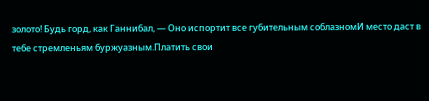золото! Будь горд, как Ганнибал, — Оно испортит все губительным соблазномИ место даст в тебе стремленьям буржуазным.Платить свои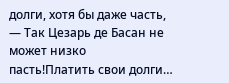долги, хотя бы даже часть, — Так Цезарь де Басан не может низко пасть!Платить свои долги…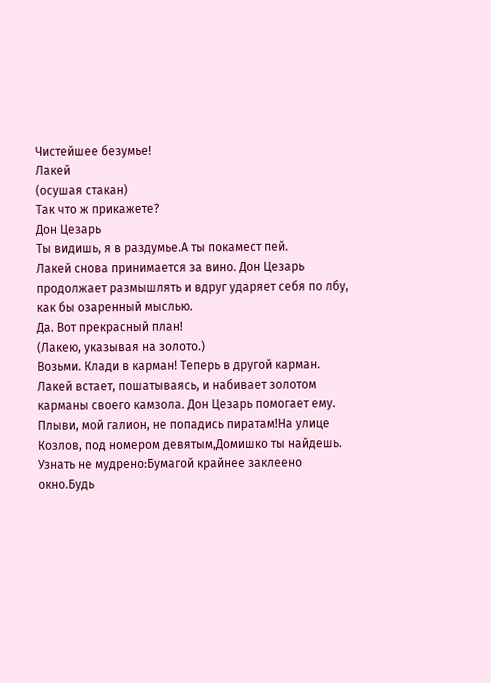Чистейшее безумье!
Лакей
(осушая стакан)
Так что ж прикажете?
Дон Цезарь
Ты видишь, я в раздумье.А ты покамест пей.
Лакей снова принимается за вино. Дон Цезарь продолжает размышлять и вдруг ударяет себя по лбу, как бы озаренный мыслью.
Да. Вот прекрасный план!
(Лакею, указывая на золото.)
Возьми. Клади в карман! Теперь в другой карман.
Лакей встает, пошатываясь, и набивает золотом карманы своего камзола. Дон Цезарь помогает ему.
Плыви, мой галион, не попадись пиратам!На улице Козлов, под номером девятым,Домишко ты найдешь. Узнать не мудрено:Бумагой крайнее заклеено окно.Будь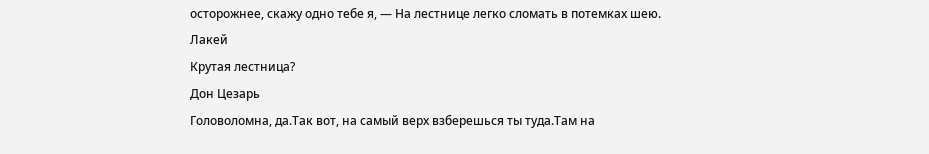осторожнее, скажу одно тебе я, — На лестнице легко сломать в потемках шею.
Лакей
Крутая лестница?
Дон Цезарь
Головоломна, да.Так вот, на самый верх взберешься ты туда.Там на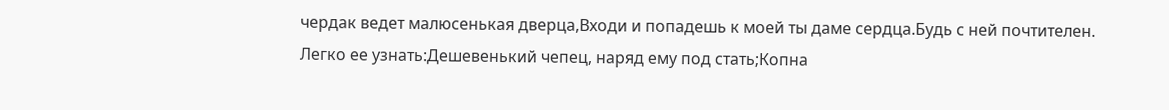чердак ведет малюсенькая дверца,Входи и попадешь к моей ты даме сердца.Будь с ней почтителен. Легко ее узнать:Дешевенький чепец, наряд ему под стать;Копна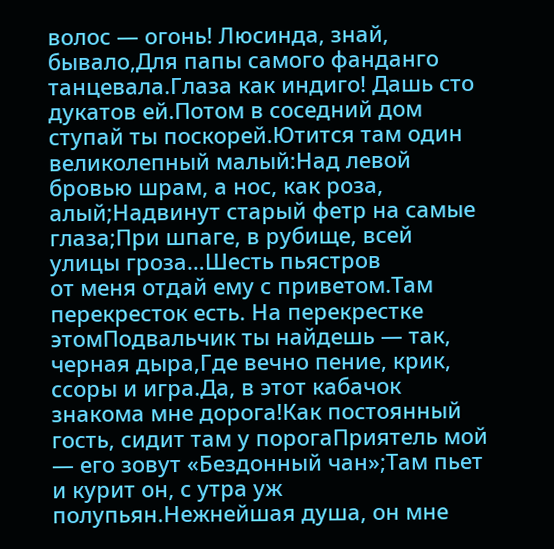волос — огонь! Люсинда, знай, бывало,Для папы самого фанданго танцевала.Глаза как индиго! Дашь сто дукатов ей.Потом в соседний дом ступай ты поскорей.Ютится там один великолепный малый:Над левой бровью шрам, а нос, как роза, алый;Надвинут старый фетр на самые глаза;При шпаге, в рубище, всей улицы гроза…Шесть пьястров
от меня отдай ему с приветом.Там перекресток есть. На перекрестке этомПодвальчик ты найдешь — так, черная дыра,Где вечно пение, крик, ссоры и игра.Да, в этот кабачок знакома мне дорога!Как постоянный гость, сидит там у порогаПриятель мой — его зовут «Бездонный чан»;Там пьет и курит он, с утра уж полупьян.Нежнейшая душа, он мне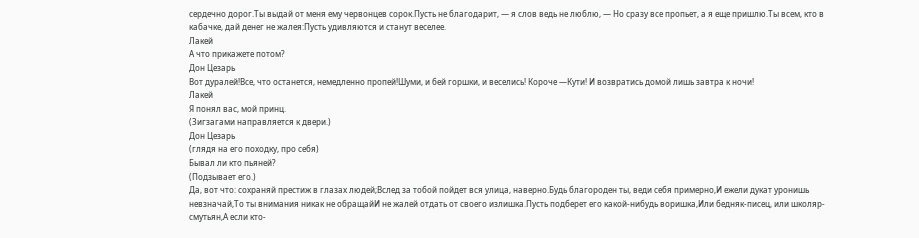сердечно дорог.Ты выдай от меня ему червонцев сорок.Пусть не благодарит, — я слов ведь не люблю, — Но сразу все пропьет, а я еще пришлю.Ты всем, кто в кабачке, дай денег не жалея:Пусть удивляются и станут веселее.
Лакей
А что прикажете потом?
Дон Цезарь
Вот дуралей!Все, что останется, немедленно пропей!Шуми, и бей горшки, и веселись! Короче —Кути! И возвратись домой лишь завтра к ночи!
Лакей
Я понял вас, мой принц.
(Зигзагами направляется к двери.)
Дон Цезарь
(глядя на его походку, про себя)
Бывал ли кто пьяней?
(Подзывает его.)
Да, вот что: сохраняй престиж в глазах людей;Вслед за тобой пойдет вся улица, наверно.Будь благороден ты, веди себя примерно,И ежели дукат уронишь невзначай,То ты внимания никак не обращайИ не жалей отдать от своего излишка.Пусть подберет его какой-нибудь воришка,Или бедняк-писец, или школяр-смутьян,А если кто-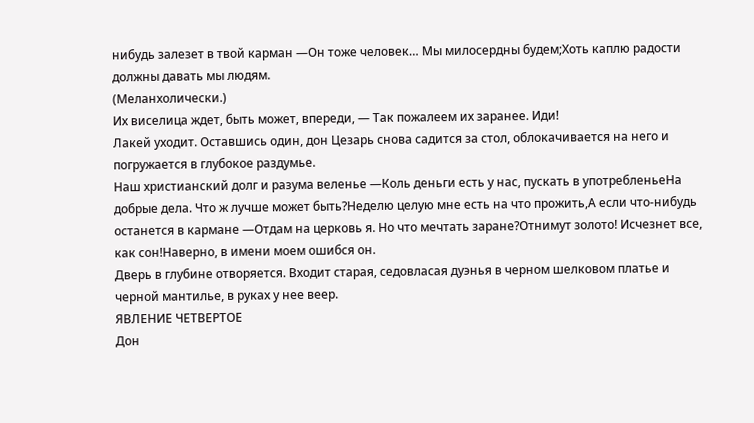нибудь залезет в твой карман —Он тоже человек… Мы милосердны будем;Хоть каплю радости должны давать мы людям.
(Меланхолически.)
Их виселица ждет, быть может, впереди, — Так пожалеем их заранее. Иди!
Лакей уходит. Оставшись один, дон Цезарь снова садится за стол, облокачивается на него и погружается в глубокое раздумье.
Наш христианский долг и разума веленье —Коль деньги есть у нас, пускать в употребленьеНа добрые дела. Что ж лучше может быть?Неделю целую мне есть на что прожить,А если что-нибудь останется в кармане —Отдам на церковь я. Но что мечтать заране?Отнимут золото! Исчезнет все, как сон!Наверно, в имени моем ошибся он.
Дверь в глубине отворяется. Входит старая, седовласая дуэнья в черном шелковом платье и черной мантилье, в руках у нее веер.
ЯВЛЕНИЕ ЧЕТВЕРТОЕ
Дон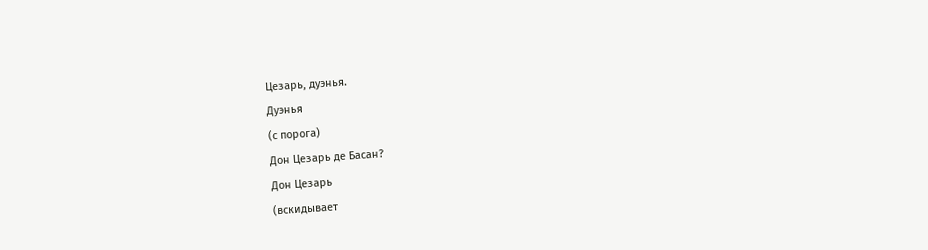Цезарь, дуэнья.
Дуэнья
(с порога)
Дон Цезарь де Басан?
Дон Цезарь
(вскидывает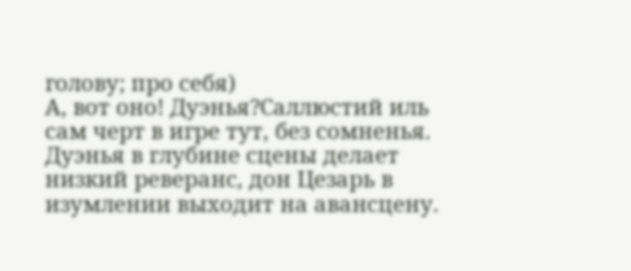голову; про себя)
А, вот оно! Дуэнья?Саллюстий иль сам черт в игре тут, без сомненья.
Дуэнья в глубине сцены делает низкий реверанс, дон Цезарь в изумлении выходит на авансцену.